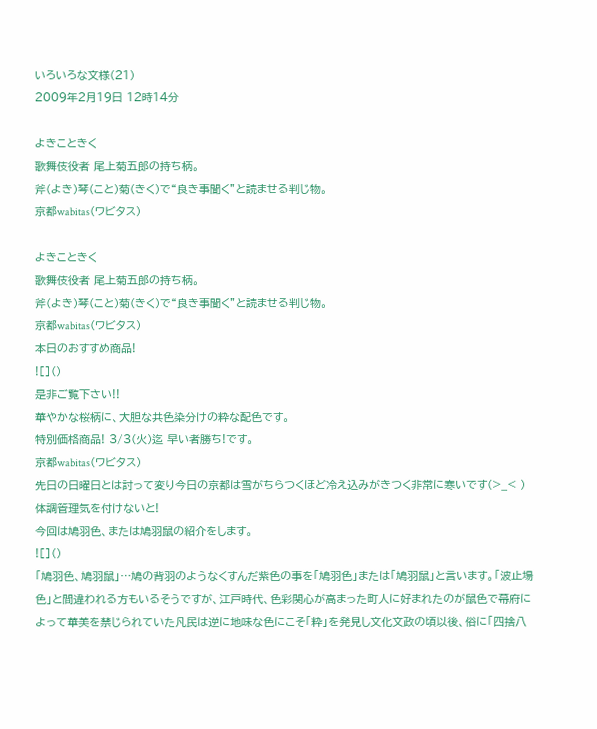いろいろな文様(21)
2009年2月19日 12時14分

よきこときく
歌舞伎役者 尾上菊五郎の持ち柄。
斧(よき)琴(こと)菊(きく)で“良き事聞く”と読ませる判じ物。
京都wabitas(ワビタス)

よきこときく
歌舞伎役者 尾上菊五郎の持ち柄。
斧(よき)琴(こと)菊(きく)で“良き事聞く”と読ませる判じ物。
京都wabitas(ワビタス)
本日のおすすめ商品!
![]()
是非ご覧下さい!!
華やかな桜柄に、大胆な共色染分けの粋な配色です。
特別価格商品! 3/3(火)迄 早い者勝ち!です。
京都wabitas(ワビタス)
先日の日曜日とは討って変り今日の京都は雪がちらつくほど冷え込みがきつく非常に寒いです(>_< )体調管理気を付けないと!
今回は鳩羽色、または鳩羽鼠の紹介をします。
![]()
「鳩羽色、鳩羽鼠」…鳩の背羽のようなくすんだ紫色の事を「鳩羽色」または「鳩羽鼠」と言います。「波止場色」と間違われる方もいるそうですが、江戸時代、色彩関心が高まった町人に好まれたのが鼠色で幕府によって華美を禁じられていた凡民は逆に地味な色にこそ「粋」を発見し文化文政の頃以後、俗に「四捨八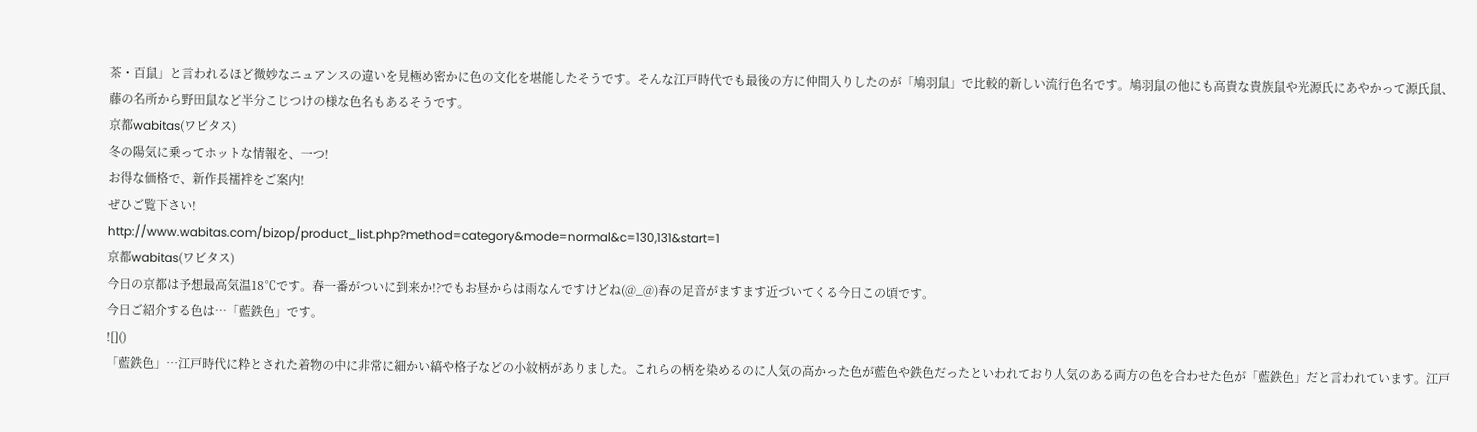茶・百鼠」と言われるほど微妙なニュアンスの違いを見極め密かに色の文化を堪能したそうです。そんな江戸時代でも最後の方に仲間入りしたのが「鳩羽鼠」で比較的新しい流行色名です。鳩羽鼠の他にも高貴な貴族鼠や光源氏にあやかって源氏鼠、藤の名所から野田鼠など半分こじつけの様な色名もあるそうです。
京都wabitas(ワビタス)
冬の陽気に乗ってホットな情報を、一つ!
お得な価格で、新作長襦袢をご案内!
ぜひご覧下さい!
http://www.wabitas.com/bizop/product_list.php?method=category&mode=normal&c=130,131&start=1
京都wabitas(ワビタス)
今日の京都は予想最高気温18℃です。春一番がついに到来か!?でもお昼からは雨なんですけどね(@_@)春の足音がますます近づいてくる今日この頃です。
今日ご紹介する色は…「藍鉄色」です。
![]()
「藍鉄色」…江戸時代に粋とされた着物の中に非常に細かい縞や格子などの小紋柄がありました。これらの柄を染めるのに人気の高かった色が藍色や鉄色だったといわれており人気のある両方の色を合わせた色が「藍鉄色」だと言われています。江戸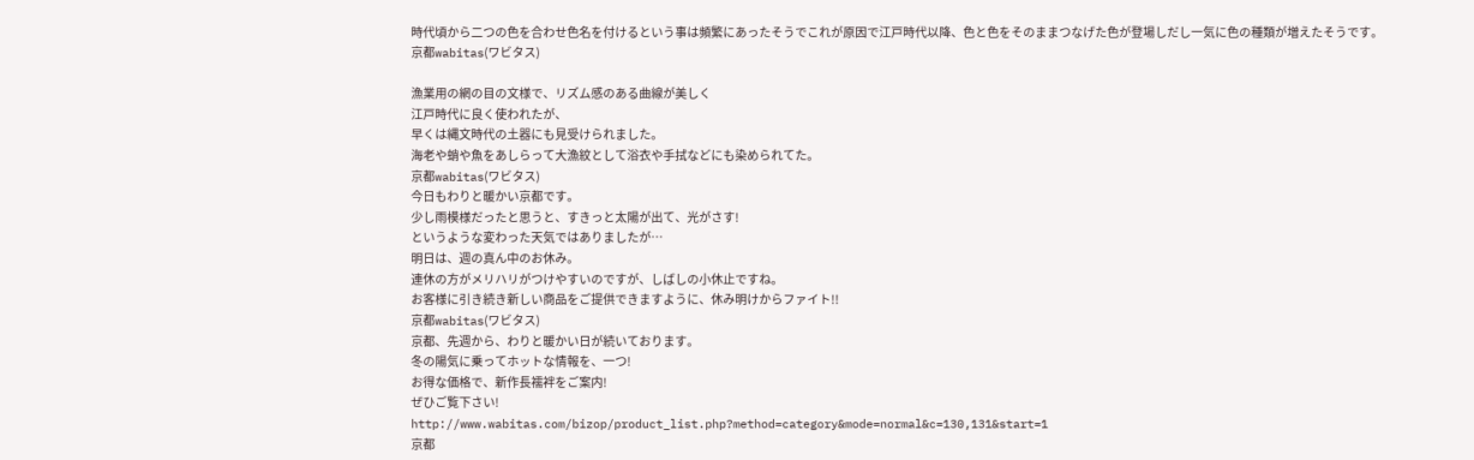時代頃から二つの色を合わせ色名を付けるという事は頻繁にあったそうでこれが原因で江戸時代以降、色と色をそのままつなげた色が登場しだし一気に色の種類が増えたそうです。
京都wabitas(ワビタス)

漁業用の網の目の文様で、リズム感のある曲線が美しく
江戸時代に良く使われたが、
早くは縄文時代の土器にも見受けられました。
海老や蛸や魚をあしらって大漁紋として浴衣や手拭などにも染められてた。
京都wabitas(ワビタス)
今日もわりと暖かい京都です。
少し雨模様だったと思うと、すきっと太陽が出て、光がさす!
というような変わった天気ではありましたが…
明日は、週の真ん中のお休み。
連休の方がメリハリがつけやすいのですが、しばしの小休止ですね。
お客様に引き続き新しい商品をご提供できますように、休み明けからファイト!!
京都wabitas(ワビタス)
京都、先週から、わりと暖かい日が続いております。
冬の陽気に乗ってホットな情報を、一つ!
お得な価格で、新作長襦袢をご案内!
ぜひご覧下さい!
http://www.wabitas.com/bizop/product_list.php?method=category&mode=normal&c=130,131&start=1
京都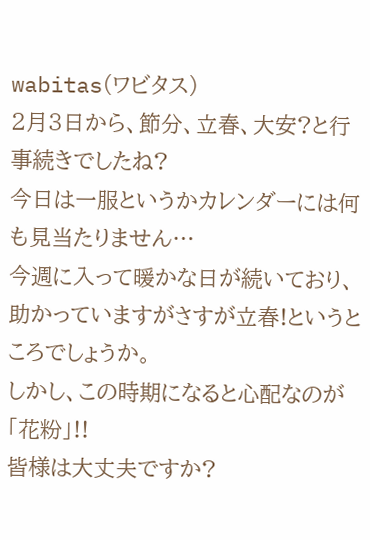wabitas(ワビタス)
2月3日から、節分、立春、大安?と行事続きでしたね?
今日は一服というかカレンダーには何も見当たりません…
今週に入って暖かな日が続いており、助かっていますがさすが立春!というところでしょうか。
しかし、この時期になると心配なのが「花粉」!!
皆様は大丈夫ですか?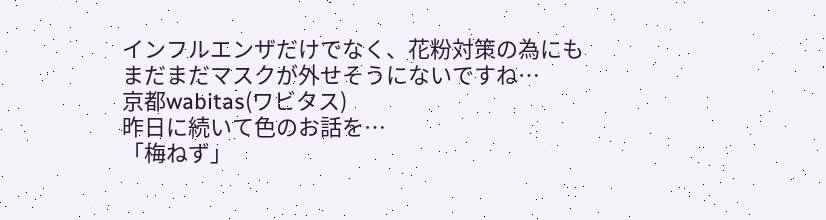インフルエンザだけでなく、花粉対策の為にもまだまだマスクが外せそうにないですね…
京都wabitas(ワビタス)
昨日に続いて色のお話を…
「梅ねず」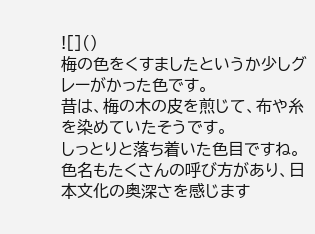![]()
梅の色をくすましたというか少しグレーがかった色です。
昔は、梅の木の皮を煎じて、布や糸を染めていたそうです。
しっとりと落ち着いた色目ですね。
色名もたくさんの呼び方があり、日本文化の奥深さを感じます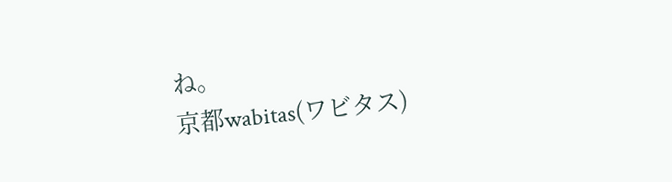ね。
京都wabitas(ワビタス)